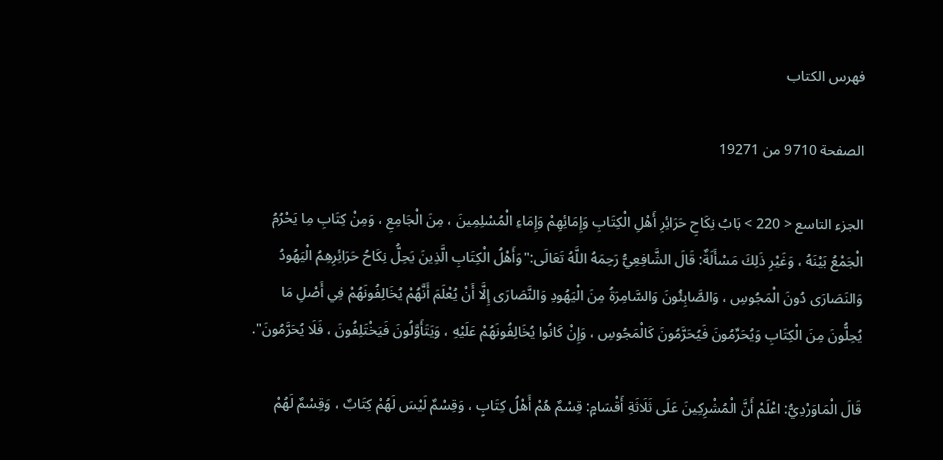فهرس الكتاب

الصفحة 9710 من 19271

الجزء التاسع < 220 > بَابُ نِكَاحِ حَرَائِرِ أَهْلِ الْكِتَابِ وَإِمَائِهِمْ وَإِمَاءِ الْمُسْلِمِينَ ، مِنَ الْجَامِعِ ، وَمِنْ كِتَابِ مِا يَحْرُمُ الْجَمْعُ بَيْنَهُ ، وَغَيْرِ ذَلِكَ مَسْأَلَةٌ: قَالَ الشَّافِعِيُّ رَحِمَهُ اللَّهُ تَعَالَى:"وَأَهْلُ الْكِتَابِ الَّذِينَ يَحِلُّ نِكَاحُ حَرَائِرِهِمُ الْيَهُودُ وَالنَصَارَى دُونَ الْمَجُوسِ ، وَالصَّابِئُونَ وَالسَّامِرَةُ مِنَ الْيَهُودِ وَالنَّصَارَى إِلَّا أَنْ يُعْلَمَ أَنَّهُمْ يُخَالِفُونَهُمْ فِي أَصْلِ مَا يُحِلُّونَ مِنَ الْكِتَابِ وَيُحَرِّمُونَ فَيُحَرَّمُونَ كَالْمَجُوسِ ، وَإِنْ كَانُوا يُخَالِفُونَهُمْ عَلَيْهِ ، وَيَتَأَوَّلُونَ فَيَخْتَلِفُونَ ، فَلَا يُحَرَّمُونَ".

قَالَ الْمَاوَرْدِيُّ: اعْلَمْ أَنَّ الْمُشْرِكِينَ عَلَى ثَلَاثَةِ أَقْسَامٍ: قِسْمٌ هُمْ أَهْلُ كِتَابٍ ، وَقِسْمٌ لَيْسَ لَهُمْ كِتَابٌ ، وَقِسْمٌ لَهُمْ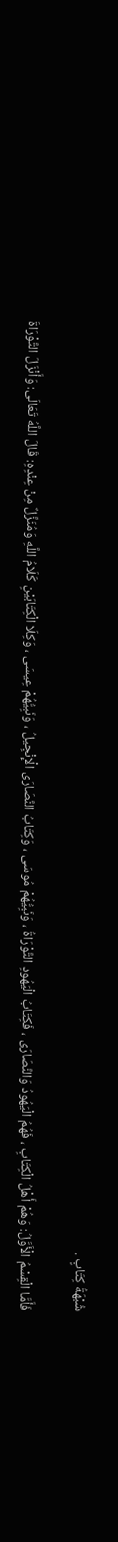شُبْهَةُ كِتَابٍ .

فَأَمَّا الْقِسْمُ الْأَوَّلُ: وَهُمْ أَهْلُ الْكِتَابِ ، فَهُمُ الْيَهُودُ وَالنَّصَارَى ، فَكِتَابُ الْيَهُودِ التَّوْرَاةُ ، وَنَبِيُّهُمْ مُوسَى ، وَكِتَابُ النَّصَارَى الْإِنْجِيلُ ، وَنَبِيُّهُمْ عِيسَى ، وَكِلَا الْكِتَابَيْنِ كَلَامُ اللَّهِ وَمُنَزَّلٌ مِنْ عِنْدِهِ: قَالَ اللَّهُ تَعَالَى: وَأَنْزَلَ التَّوْرَاةَ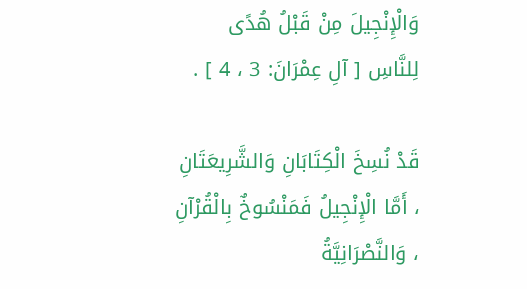وَالْإِنْجِيلَ مِنْ قَبْلُ هُدًى لِلنَّاسِ [ آلِ عِمْرَانَ: 3 ، 4 ] .

قَدْ نُسِخَ الْكِتَابَانِ وَالشَّرِيعَتَانِ ، أَمَّا الْإِنْجِيلُ فَمَنْسُوخٌ بِالْقُرْآنِ ، وَالنَّصْرَانِيَّةُ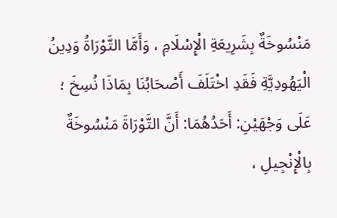مَنْسُوخَةٌ بِشَرِيعَةِ الْإِسْلَامِ ، وَأَمَّا التَّوْرَاةُ وَدِينُ الْيَهُودِيَّةِ فَقَدِ اخْتَلَفَ أَصْحَابُنَا بِمَاذَا نُسِخَ ؛ عَلَى وَجْهَيْنِ: أَحَدُهُمَا: أَنَّ التَّوْرَاةَ مَنْسُوخَةٌ بِالْإِنْجِيلِ ،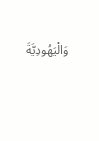وَالْيَهُودِيَّةَ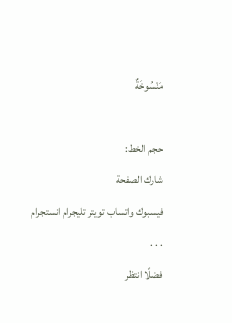مَنْسُوخَةٌ

حجم الخط:
شارك الصفحة
فيسبوك واتساب تويتر تليجرام انستجرام
. . .
فضلًا انتظر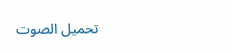تحميل الصوت